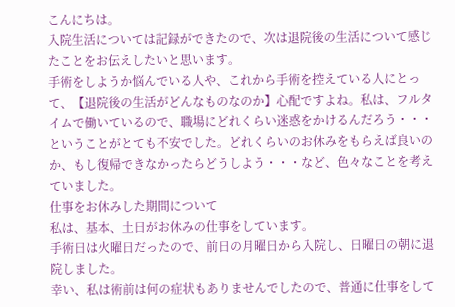こんにちは。
入院生活については記録ができたので、次は退院後の生活について感じたことをお伝えしたいと思います。
手術をしようか悩んでいる人や、これから手術を控えている人にとって、【退院後の生活がどんなものなのか】心配ですよね。私は、フルタイムで働いているので、職場にどれくらい迷惑をかけるんだろう・・・ということがとても不安でした。どれくらいのお休みをもらえば良いのか、もし復帰できなかったらどうしよう・・・など、色々なことを考えていました。
仕事をお休みした期間について
私は、基本、土日がお休みの仕事をしています。
手術日は火曜日だったので、前日の月曜日から入院し、日曜日の朝に退院しました。
幸い、私は術前は何の症状もありませんでしたので、普通に仕事をして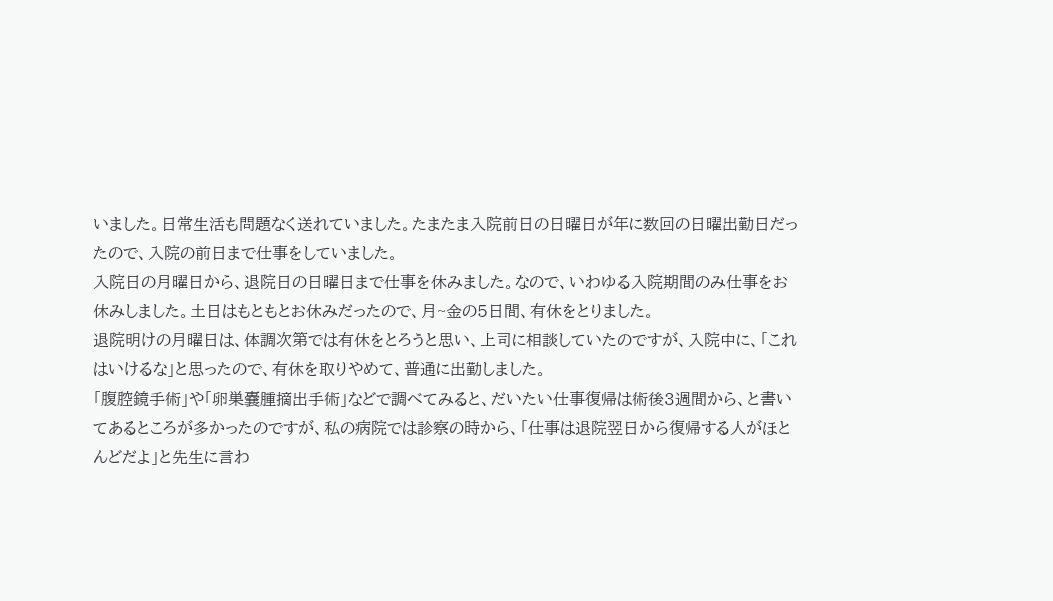いました。日常生活も問題なく送れていました。たまたま入院前日の日曜日が年に数回の日曜出勤日だったので、入院の前日まで仕事をしていました。
入院日の月曜日から、退院日の日曜日まで仕事を休みました。なので、いわゆる入院期間のみ仕事をお休みしました。土日はもともとお休みだったので、月~金の5日間、有休をとりました。
退院明けの月曜日は、体調次第では有休をとろうと思い、上司に相談していたのですが、入院中に、「これはいけるな」と思ったので、有休を取りやめて、普通に出勤しました。
「腹腔鏡手術」や「卵巣嚢腫摘出手術」などで調べてみると、だいたい仕事復帰は術後3週間から、と書いてあるところが多かったのですが、私の病院では診察の時から、「仕事は退院翌日から復帰する人がほとんどだよ」と先生に言わ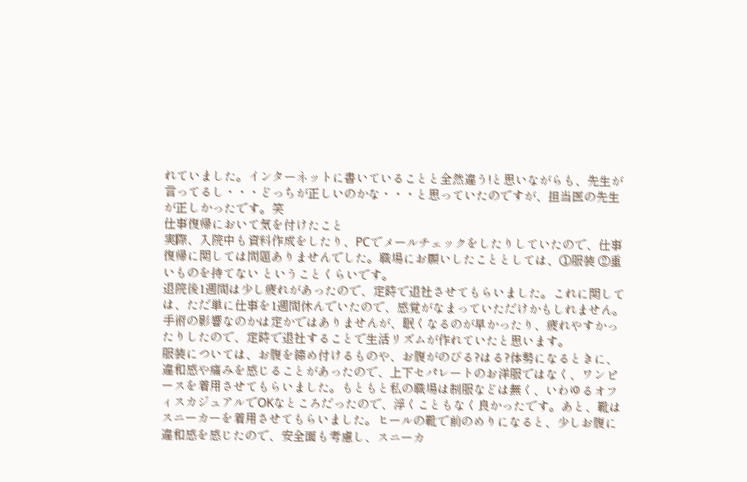れていました。インターネットに書いていることと全然違う!と思いながらも、先生が言ってるし・・・どっちが正しいのかな・・・と思っていたのですが、担当医の先生が正しかったです。笑
仕事復帰において気を付けたこと
実際、入院中も資料作成をしたり、PCでメールチェックをしたりしていたので、仕事復帰に関しては問題ありませんでした。職場にお願いしたこととしては、①服装 ②重いものを持てない ということくらいです。
退院後1週間は少し疲れがあったので、定時で退社させてもらいました。これに関しては、ただ単に仕事を1週間休んでいたので、感覚がなまっていただけかもしれません。手術の影響なのかは定かではありませんが、眠くなるのが早かったり、疲れやすかったりしたので、定時で退社することで生活リズムが作れていたと思います。
服装については、お腹を締め付けるものや、お腹がのびる?はる?体勢になるときに、違和感や痛みを感じることがあったので、上下セパレートのお洋服ではなく、ワンピースを着用させてもらいました。もともと私の職場は制服などは無く、いわゆるオフィスカジュアルでOKなところだったので、浮くこともなく良かったです。あと、靴はスニーカーを着用させてもらいました。ヒールの靴で前のめりになると、少しお腹に違和感を感じたので、安全面も考慮し、スニーカ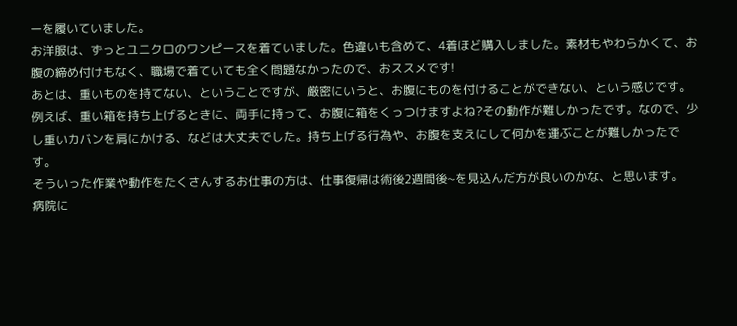ーを履いていました。
お洋服は、ずっとユニクロのワンピースを着ていました。色違いも含めて、4着ほど購入しました。素材もやわらかくて、お腹の締め付けもなく、職場で着ていても全く問題なかったので、おススメです!
あとは、重いものを持てない、ということですが、厳密にいうと、お腹にものを付けることができない、という感じです。例えば、重い箱を持ち上げるときに、両手に持って、お腹に箱をくっつけますよね?その動作が難しかったです。なので、少し重いカバンを肩にかける、などは大丈夫でした。持ち上げる行為や、お腹を支えにして何かを運ぶことが難しかったです。
そういった作業や動作をたくさんするお仕事の方は、仕事復帰は術後2週間後~を見込んだ方が良いのかな、と思います。
病院に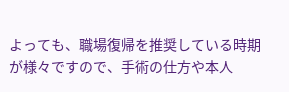よっても、職場復帰を推奨している時期が様々ですので、手術の仕方や本人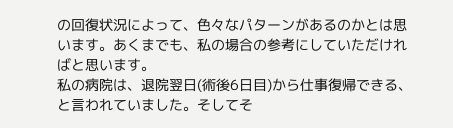の回復状況によって、色々なパターンがあるのかとは思います。あくまでも、私の場合の参考にしていただければと思います。
私の病院は、退院翌日(術後6日目)から仕事復帰できる、と言われていました。そしてそ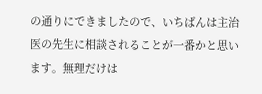の通りにできましたので、いちばんは主治医の先生に相談されることが一番かと思います。無理だけは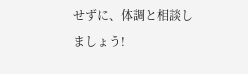せずに、体調と相談しましょう!